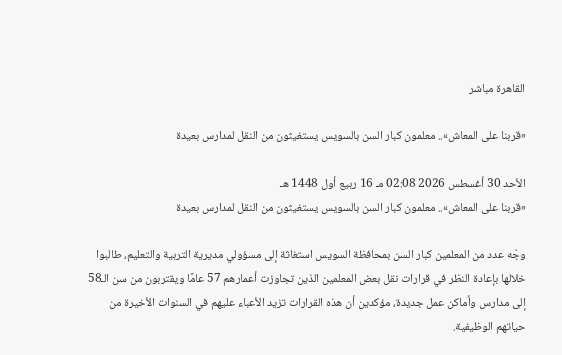القاهرة مباشر

«قربنا على المعاش».. معلمون كبار السن بالسويس يستغيثون من النقل لمدارس بعيدة

الأحد 30 أغسطس 2026 02:08 مـ 16 ربيع أول 1448 هـ
«قربنا على المعاش».. معلمون كبار السن بالسويس يستغيثون من النقل لمدارس بعيدة

وجّه عدد من المعلمين كبار السن بمحافظة السويس استغاثة إلى مسؤولي مديرية التربية والتعليم، طالبوا خلالها بإعادة النظر في قرارات نقل بعض المعلمين الذين تجاوزت أعمارهم 57 عامًا ويقتربون من سن الـ58 إلى مدارس وأماكن عمل جديدة، مؤكدين أن هذه القرارات تزيد الأعباء عليهم في السنوات الأخيرة من حياتهم الوظيفية.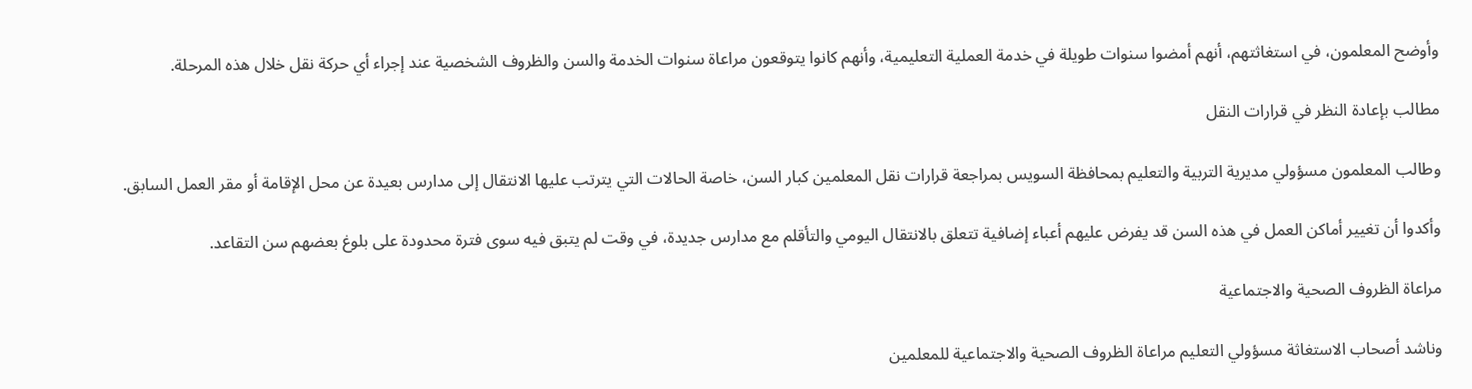وأوضح المعلمون، في استغاثتهم، أنهم أمضوا سنوات طويلة في خدمة العملية التعليمية، وأنهم كانوا يتوقعون مراعاة سنوات الخدمة والسن والظروف الشخصية عند إجراء أي حركة نقل خلال هذه المرحلة.

مطالب بإعادة النظر في قرارات النقل

وطالب المعلمون مسؤولي مديرية التربية والتعليم بمحافظة السويس بمراجعة قرارات نقل المعلمين كبار السن، خاصة الحالات التي يترتب عليها الانتقال إلى مدارس بعيدة عن محل الإقامة أو مقر العمل السابق.

وأكدوا أن تغيير أماكن العمل في هذه السن قد يفرض عليهم أعباء إضافية تتعلق بالانتقال اليومي والتأقلم مع مدارس جديدة، في وقت لم يتبق فيه سوى فترة محدودة على بلوغ بعضهم سن التقاعد.

مراعاة الظروف الصحية والاجتماعية

وناشد أصحاب الاستغاثة مسؤولي التعليم مراعاة الظروف الصحية والاجتماعية للمعلمين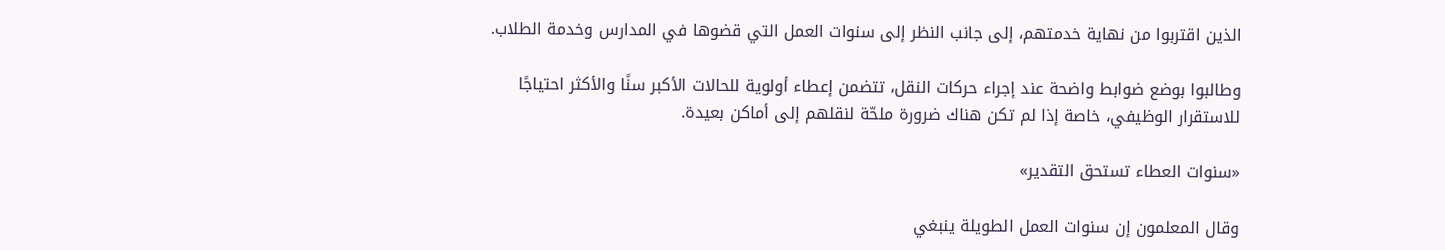الذين اقتربوا من نهاية خدمتهم، إلى جانب النظر إلى سنوات العمل التي قضوها في المدارس وخدمة الطلاب.

وطالبوا بوضع ضوابط واضحة عند إجراء حركات النقل، تتضمن إعطاء أولوية للحالات الأكبر سنًا والأكثر احتياجًا للاستقرار الوظيفي، خاصة إذا لم تكن هناك ضرورة ملحّة لنقلهم إلى أماكن بعيدة.

«سنوات العطاء تستحق التقدير»

وقال المعلمون إن سنوات العمل الطويلة ينبغي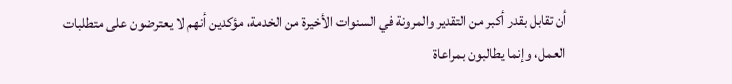أن تقابل بقدر أكبر من التقدير والمرونة في السنوات الأخيرة من الخدمة، مؤكدين أنهم لا يعترضون على متطلبات العمل، وإنما يطالبون بمراعاة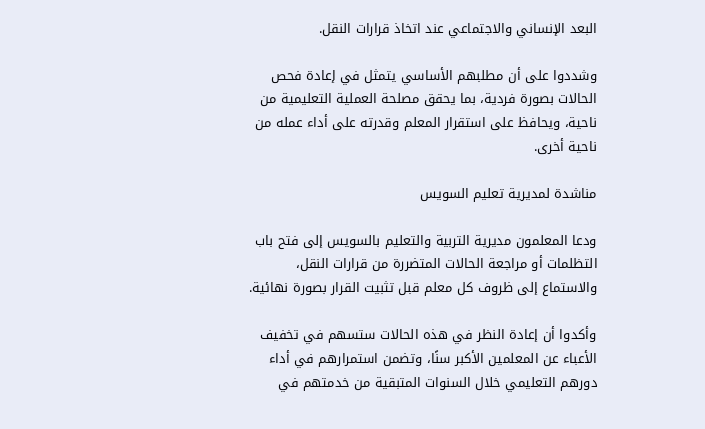البعد الإنساني والاجتماعي عند اتخاذ قرارات النقل.

وشددوا على أن مطلبهم الأساسي يتمثل في إعادة فحص الحالات بصورة فردية، بما يحقق مصلحة العملية التعليمية من ناحية، ويحافظ على استقرار المعلم وقدرته على أداء عمله من ناحية أخرى.

مناشدة لمديرية تعليم السويس

ودعا المعلمون مديرية التربية والتعليم بالسويس إلى فتح باب التظلمات أو مراجعة الحالات المتضررة من قرارات النقل، والاستماع إلى ظروف كل معلم قبل تثبيت القرار بصورة نهائية.

وأكدوا أن إعادة النظر في هذه الحالات ستسهم في تخفيف الأعباء عن المعلمين الأكبر سنًا، وتضمن استمرارهم في أداء دورهم التعليمي خلال السنوات المتبقية من خدمتهم في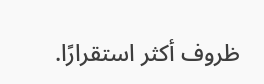ظروف أكثر استقرارًا.